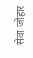सेवा जोहार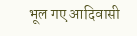भूल गए आदिवासी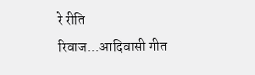रे रीति रिवाज...आदिवासी गीत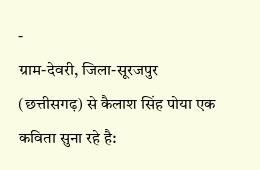-
ग्राम-देवरी, जिला-सूरजपुर (छत्तीसगढ़) से कैलाश सिंह पोया एक कविता सुना रहे है: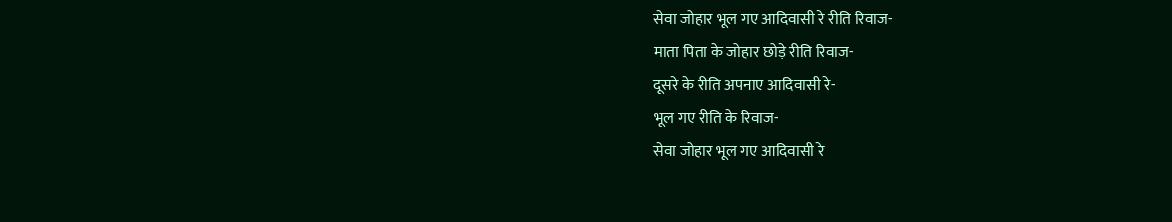सेवा जोहार भूल गए आदिवासी रे रीति रिवाज-
माता पिता के जोहार छोड़े रीति रिवाज-
दूसरे के रीति अपनाए आदिवासी रे-
भूल गए रीति के रिवाज-
सेवा जोहार भूल गए आदिवासी रे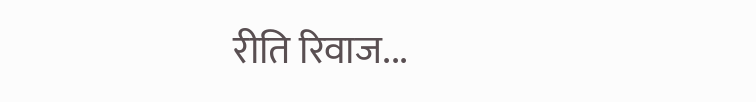रीति रिवाज...